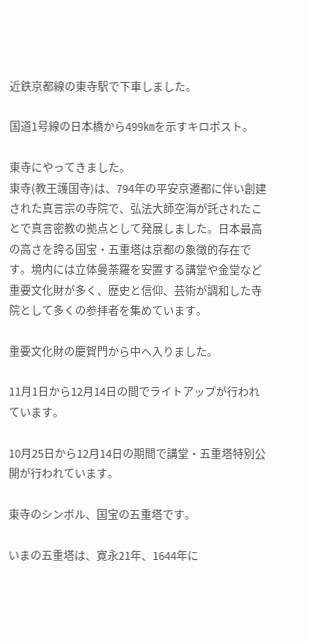近鉄京都線の東寺駅で下車しました。

国道1号線の日本橋から499㎞を示すキロポスト。

東寺にやってきました。
東寺(教王護国寺)は、794年の平安京遷都に伴い創建された真言宗の寺院で、弘法大師空海が託されたことで真言密教の拠点として発展しました。日本最高の高さを誇る国宝・五重塔は京都の象徴的存在です。境内には立体曼荼羅を安置する講堂や金堂など重要文化財が多く、歴史と信仰、芸術が調和した寺院として多くの参拝者を集めています。

重要文化財の慶賀門から中へ入りました。

11月1日から12月14日の間でライトアップが行われています。

10月25日から12月14日の期間で講堂・五重塔特別公開が行われています。

東寺のシンボル、国宝の五重塔です。

いまの五重塔は、寛永21年、1644年に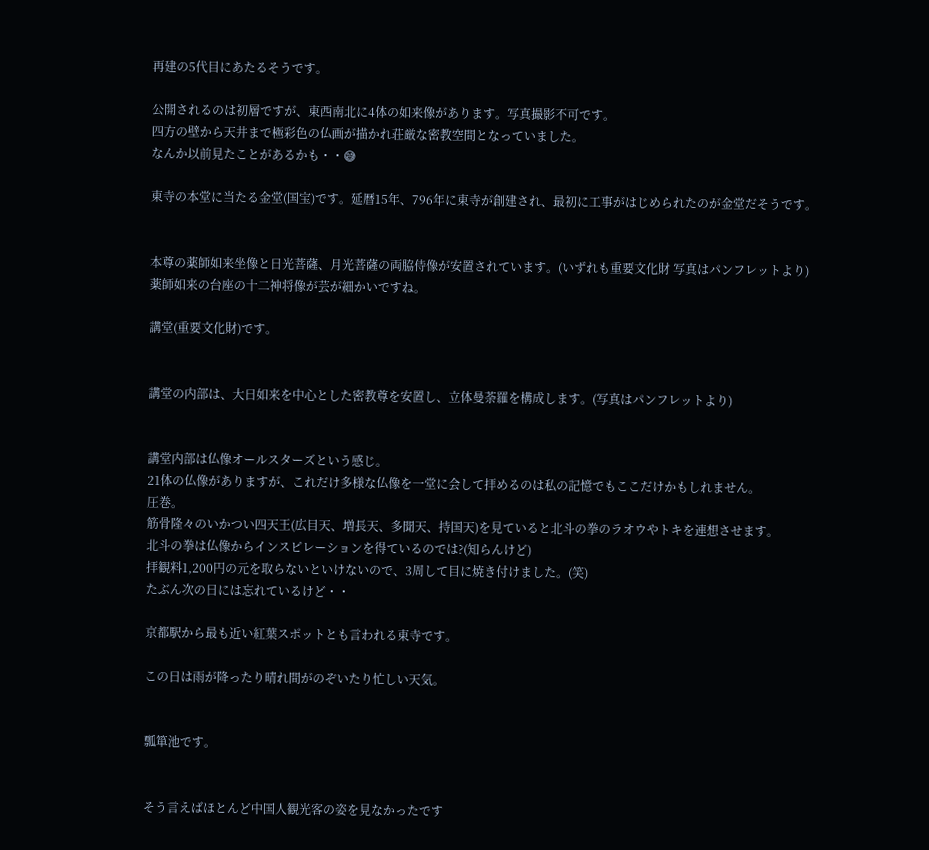再建の5代目にあたるそうです。

公開されるのは初層ですが、東西南北に4体の如来像があります。写真撮影不可です。
四方の壁から天井まで極彩色の仏画が描かれ荘厳な密教空間となっていました。
なんか以前見たことがあるかも・・😅

東寺の本堂に当たる金堂(国宝)です。延暦15年、796年に東寺が創建され、最初に工事がはじめられたのが金堂だそうです。


本尊の薬師如来坐像と日光菩薩、月光菩薩の両脇侍像が安置されています。(いずれも重要文化財 写真はパンフレットより)
薬師如来の台座の十二神将像が芸が細かいですね。

講堂(重要文化財)です。


講堂の内部は、大日如来を中心とした密教尊を安置し、立体曼荼羅を構成します。(写真はパンフレットより)


講堂内部は仏像オールスターズという感じ。
21体の仏像がありますが、これだけ多様な仏像を一堂に会して拝めるのは私の記憶でもここだけかもしれません。
圧巻。
筋骨隆々のいかつい四天王(広目天、増長天、多聞天、持国天)を見ていると北斗の拳のラオウやトキを連想させます。
北斗の拳は仏像からインスピレーションを得ているのでは?(知らんけど)
拝観料1,200円の元を取らないといけないので、3周して目に焼き付けました。(笑)
たぶん次の日には忘れているけど・・

京都駅から最も近い紅葉スポットとも言われる東寺です。

この日は雨が降ったり晴れ間がのぞいたり忙しい天気。


瓢箪池です。


そう言えばほとんど中国人観光客の姿を見なかったです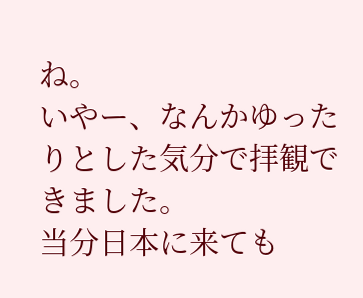ね。
いやー、なんかゆったりとした気分で拝観できました。
当分日本に来ても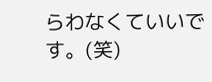らわなくていいです。(笑)